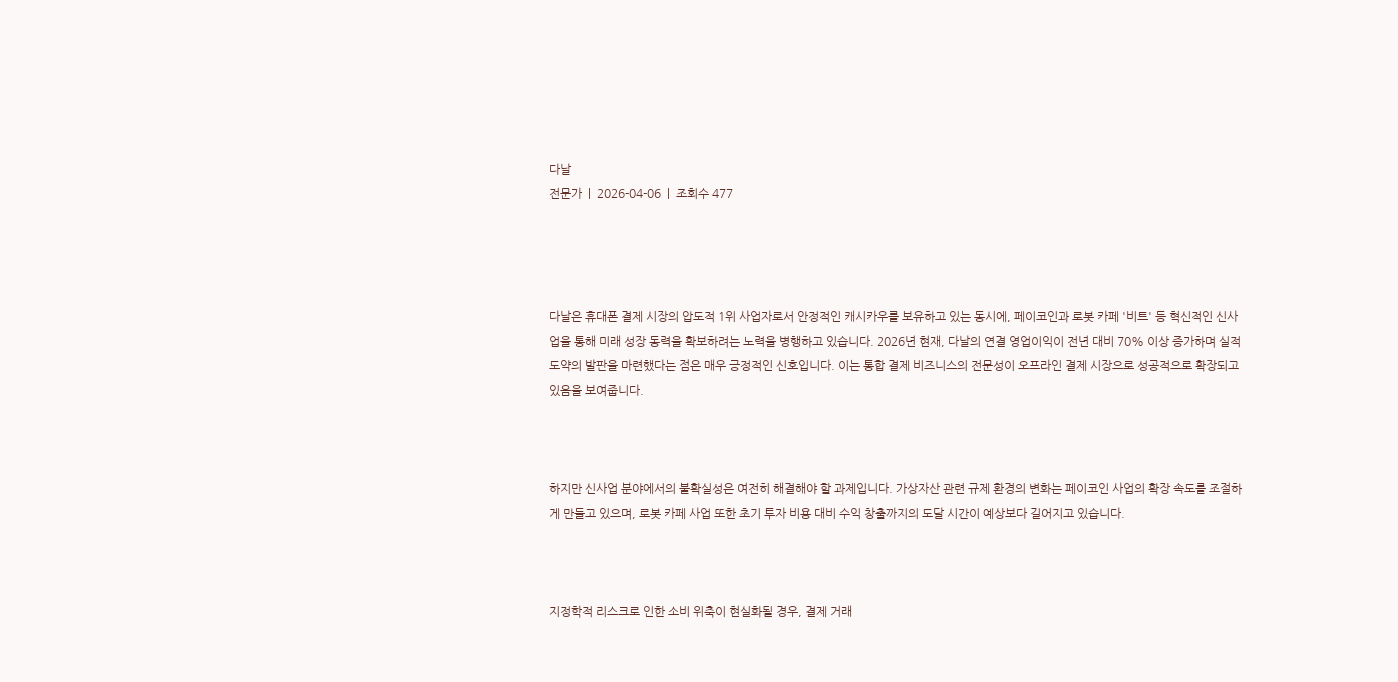다날
전문가  |  2026-04-06  |  조회수 477




다날은 휴대폰 결제 시장의 압도적 1위 사업자로서 안정적인 캐시카우를 보유하고 있는 동시에, 페이코인과 로봇 카페 '비트' 등 혁신적인 신사업을 통해 미래 성장 동력을 확보하려는 노력을 병행하고 있습니다. 2026년 현재, 다날의 연결 영업이익이 전년 대비 70% 이상 증가하며 실적 도약의 발판을 마련했다는 점은 매우 긍정적인 신호입니다. 이는 통합 결제 비즈니스의 전문성이 오프라인 결제 시장으로 성공적으로 확장되고 있음을 보여줍니다.



하지만 신사업 분야에서의 불확실성은 여전히 해결해야 할 과제입니다. 가상자산 관련 규제 환경의 변화는 페이코인 사업의 확장 속도를 조절하게 만들고 있으며, 로봇 카페 사업 또한 초기 투자 비용 대비 수익 창출까지의 도달 시간이 예상보다 길어지고 있습니다.



지정학적 리스크로 인한 소비 위축이 현실화될 경우, 결제 거래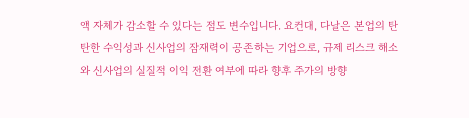액 자체가 감소할 수 있다는 점도 변수입니다. 요컨대, 다날은 본업의 탄탄한 수익성과 신사업의 잠재력이 공존하는 기업으로, 규제 리스크 해소와 신사업의 실질적 이익 전환 여부에 따라 향후 주가의 방향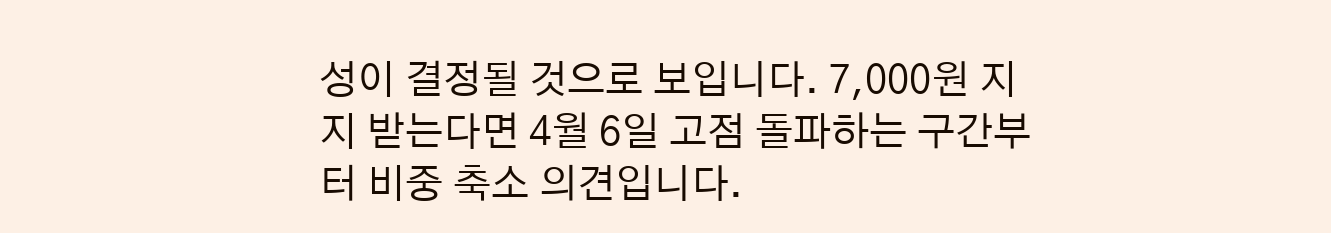성이 결정될 것으로 보입니다. 7,000원 지지 받는다면 4월 6일 고점 돌파하는 구간부터 비중 축소 의견입니다.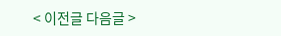< 이전글 다음글 >